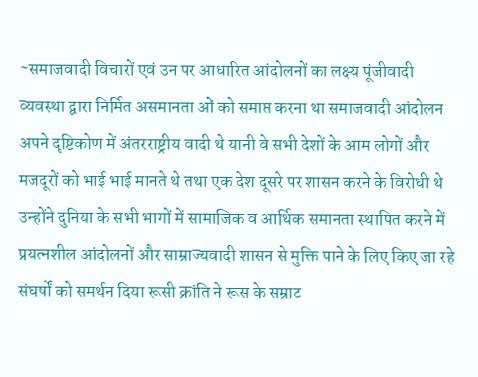~समाजवादी विचारों एवं उन पर आधारित आंदोलनों का लक्ष्य पूंजीवादी व्यवस्था द्वारा निर्मित असमानता ओं को समाप्त करना था समाजवादी आंदोलन अपने दृष्टिकोण में अंतरराष्ट्रीय वादी थे यानी वे सभी देशों के आम लोगों और मजदूरों को भाई भाई मानते थे तथा एक देश दूसरे पर शासन करने के विरोधी थे उन्होंने दुनिया के सभी भागों में सामाजिक व आर्थिक समानता स्थापित करने में प्रयत्नशील आंदोलनों और साम्राज्यवादी शासन से मुक्ति पाने के लिए किए जा रहे संघर्षों को समर्थन दिया रूसी क्रांति ने रूस के सम्राट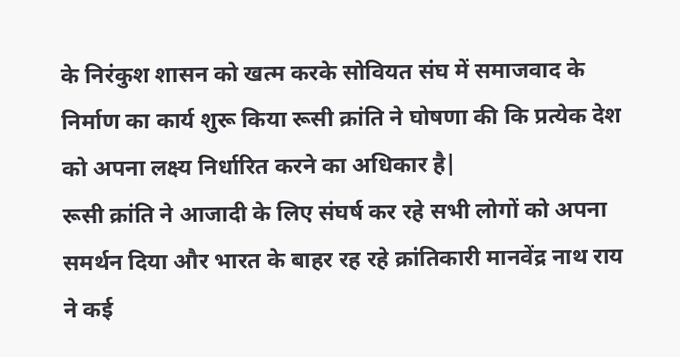के निरंकुश शासन को खत्म करके सोवियत संघ में समाजवाद के निर्माण का कार्य शुरू किया रूसी क्रांति ने घोषणा की कि प्रत्येक देश को अपना लक्ष्य निर्धारित करने का अधिकार है|
रूसी क्रांति ने आजादी के लिए संघर्ष कर रहे सभी लोगों को अपना समर्थन दिया और भारत के बाहर रह रहे क्रांतिकारी मानवेंद्र नाथ राय ने कई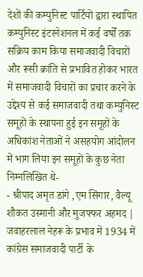देशों की कम्युनिस्ट पार्टियों द्वारा स्थापित कम्युनिस्ट इंटरनेशनल में कई वर्षों तक सक्रिय काम किया समाजवादी विचारों और रूसी क्रांति से प्रभावित होकर भारत में समाजवादी विचारों का प्रचार करने के उद्देश्य से कई समाजवादी तथा कम्युनिस्ट समूहों के स्थापना हुई इन समूहों के अधिकांश नेताओं ने असहयोग आंदोलन में भाग लिया इन समूहों के कुछ नेता निम्नलिखित थे-
- श्रीपाद अमृत डांगे ,एम सिंगार, वैल्यू शौकत उस्मानी और मुजफ्फर अहमद |
जवाहरलाल नेहरू के प्रभाव में 1934 में कांग्रेस समाजवादी पार्टी के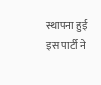स्थापना हुई इस पार्टी ने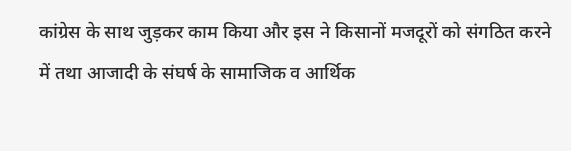कांग्रेस के साथ जुड़कर काम किया और इस ने किसानों मजदूरों को संगठित करने में तथा आजादी के संघर्ष के सामाजिक व आर्थिक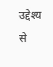उद्देश्य से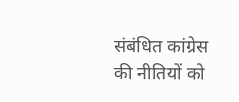संबंधित कांग्रेस की नीतियों को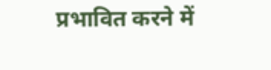प्रभावित करने में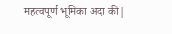महत्वपूर्ण भूमिका अदा की|